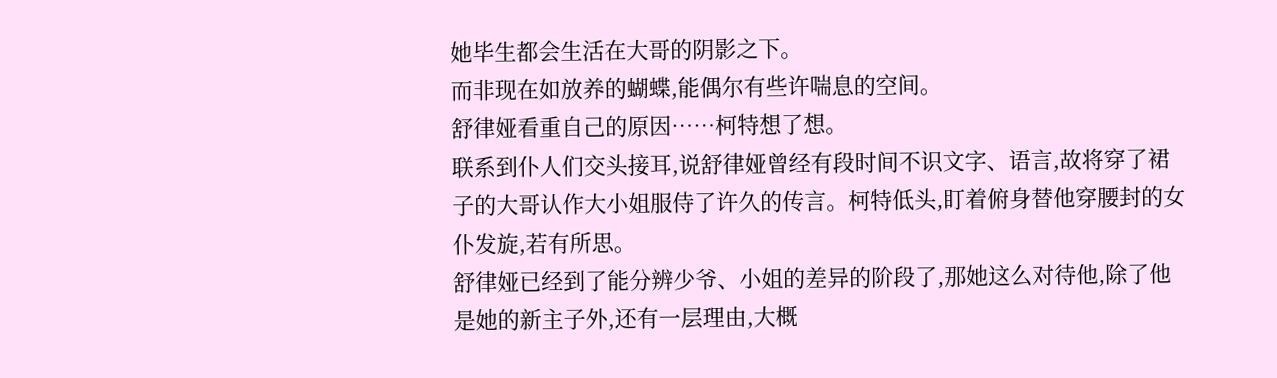她毕生都会生活在大哥的阴影之下。
而非现在如放养的蝴蝶,能偶尔有些许喘息的空间。
舒律娅看重自己的原因……柯特想了想。
联系到仆人们交头接耳,说舒律娅曾经有段时间不识文字、语言,故将穿了裙子的大哥认作大小姐服侍了许久的传言。柯特低头,盯着俯身替他穿腰封的女仆发旋,若有所思。
舒律娅已经到了能分辨少爷、小姐的差异的阶段了,那她这么对待他,除了他是她的新主子外,还有一层理由,大概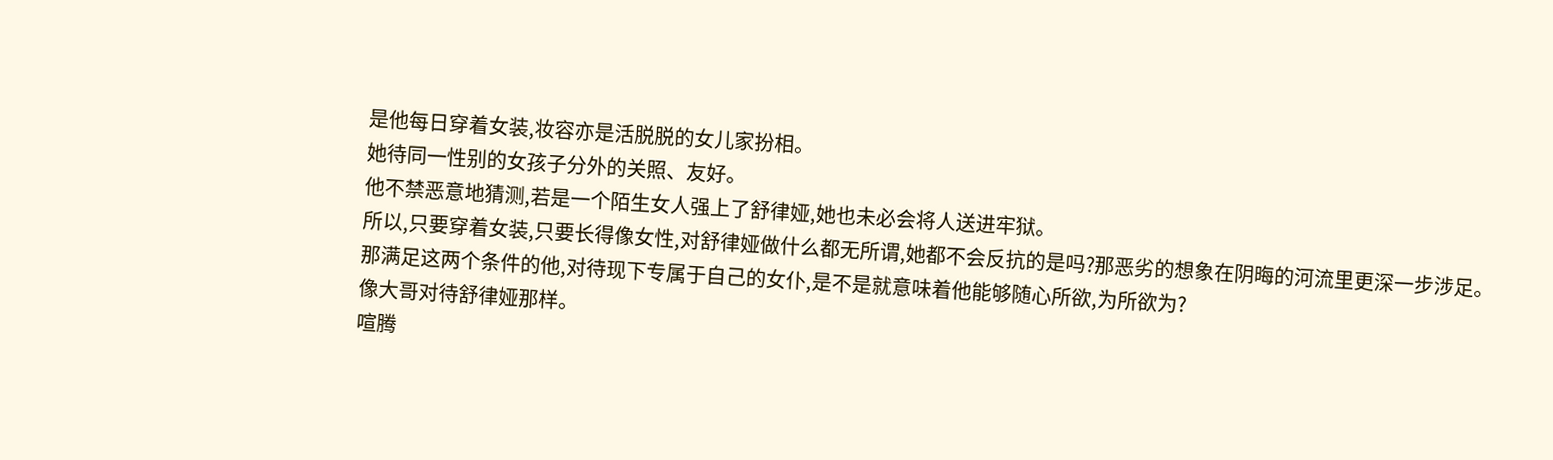是他每日穿着女装,妆容亦是活脱脱的女儿家扮相。
她待同一性别的女孩子分外的关照、友好。
他不禁恶意地猜测,若是一个陌生女人强上了舒律娅,她也未必会将人送进牢狱。
所以,只要穿着女装,只要长得像女性,对舒律娅做什么都无所谓,她都不会反抗的是吗?那恶劣的想象在阴晦的河流里更深一步涉足。
那满足这两个条件的他,对待现下专属于自己的女仆,是不是就意味着他能够随心所欲,为所欲为?
像大哥对待舒律娅那样。
喧腾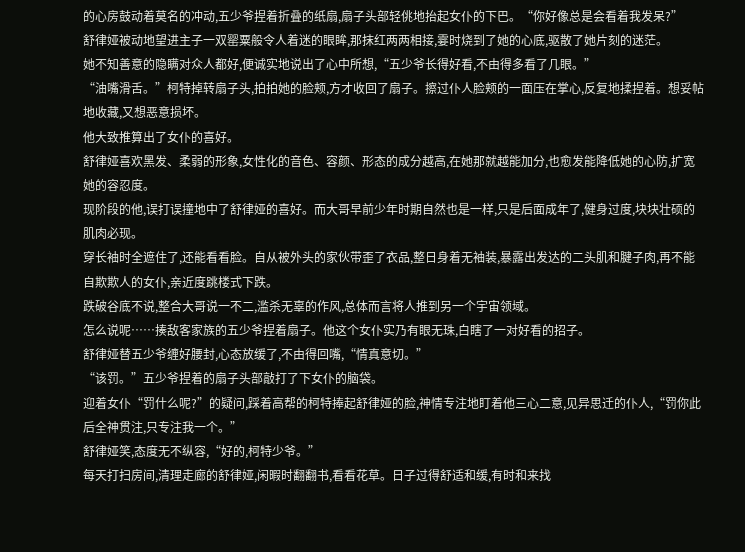的心房鼓动着莫名的冲动,五少爷捏着折叠的纸扇,扇子头部轻佻地抬起女仆的下巴。“你好像总是会看着我发呆?”
舒律娅被动地望进主子一双罂粟般令人着迷的眼眸,那抹红两两相接,霎时烧到了她的心底,驱散了她片刻的迷茫。
她不知善意的隐瞒对众人都好,便诚实地说出了心中所想,“五少爷长得好看,不由得多看了几眼。”
“油嘴滑舌。”柯特掉转扇子头,拍拍她的脸颊,方才收回了扇子。擦过仆人脸颊的一面压在掌心,反复地揉捏着。想妥帖地收藏,又想恶意损坏。
他大致推算出了女仆的喜好。
舒律娅喜欢黑发、柔弱的形象,女性化的音色、容颜、形态的成分越高,在她那就越能加分,也愈发能降低她的心防,扩宽她的容忍度。
现阶段的他,误打误撞地中了舒律娅的喜好。而大哥早前少年时期自然也是一样,只是后面成年了,健身过度,块块壮硕的肌肉必现。
穿长袖时全遮住了,还能看看脸。自从被外头的家伙带歪了衣品,整日身着无袖装,暴露出发达的二头肌和腱子肉,再不能自欺欺人的女仆,亲近度跳楼式下跌。
跌破谷底不说,整合大哥说一不二,滥杀无辜的作风,总体而言将人推到另一个宇宙领域。
怎么说呢……揍敌客家族的五少爷捏着扇子。他这个女仆实乃有眼无珠,白瞎了一对好看的招子。
舒律娅替五少爷缠好腰封,心态放缓了,不由得回嘴,“情真意切。”
“该罚。”五少爷捏着的扇子头部敲打了下女仆的脑袋。
迎着女仆“罚什么呢?”的疑问,踩着高帮的柯特捧起舒律娅的脸,神情专注地盯着他三心二意,见异思迁的仆人,“罚你此后全神贯注,只专注我一个。”
舒律娅笑,态度无不纵容,“好的,柯特少爷。”
每天打扫房间,清理走廊的舒律娅,闲暇时翻翻书,看看花草。日子过得舒适和缓,有时和来找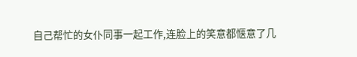自己帮忙的女仆同事一起工作,连脸上的笑意都惬意了几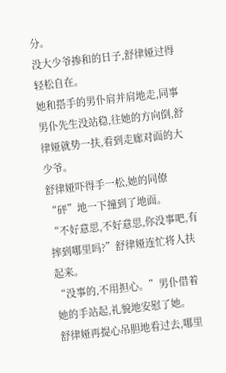分。
没大少爷掺和的日子,舒律娅过得轻松自在。
她和搭手的男仆肩并肩地走,同事男仆先生没站稳,往她的方向倒,舒律娅就势一扶,看到走廊对面的大少爷。
舒律娅吓得手一松,她的同僚“砰”地一下撞到了地面。
“不好意思,不好意思,你没事吧,有摔到哪里吗?”舒律娅连忙将人扶起来。
“没事的,不用担心。”男仆借着她的手站起,礼貌地安慰了她。
舒律娅再提心吊胆地看过去,哪里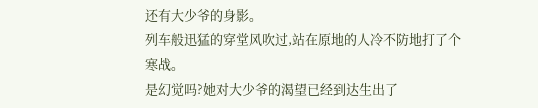还有大少爷的身影。
列车般迅猛的穿堂风吹过,站在原地的人冷不防地打了个寒战。
是幻觉吗?她对大少爷的渴望已经到达生出了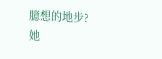臆想的地步?
她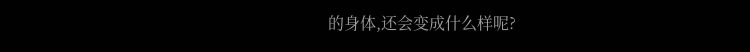的身体,还会变成什么样呢?